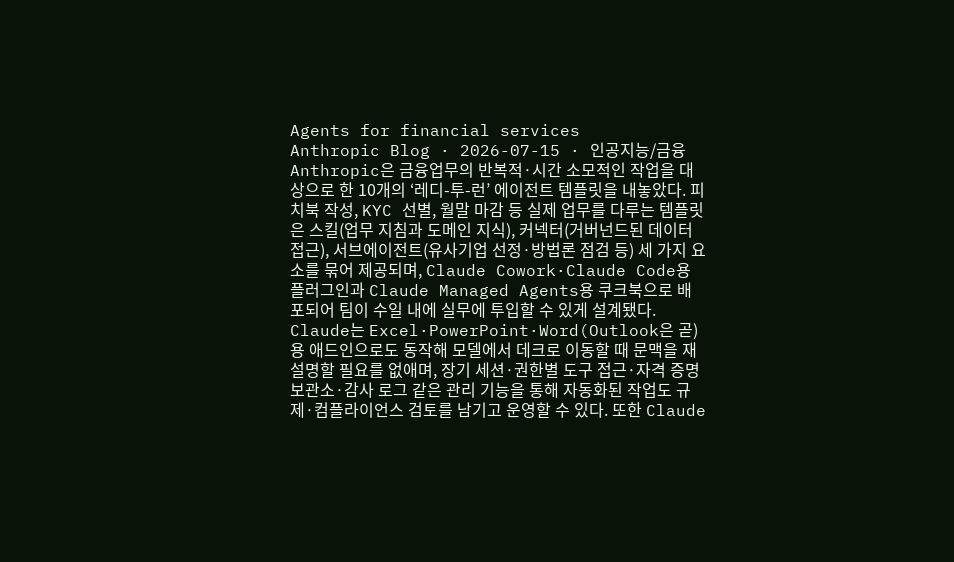Agents for financial services
Anthropic Blog · 2026-07-15 · 인공지능/금융
Anthropic은 금융업무의 반복적·시간 소모적인 작업을 대상으로 한 10개의 ‘레디-투-런’ 에이전트 템플릿을 내놓았다. 피치북 작성, KYC 선별, 월말 마감 등 실제 업무를 다루는 템플릿은 스킬(업무 지침과 도메인 지식), 커넥터(거버넌드된 데이터 접근), 서브에이전트(유사기업 선정·방법론 점검 등) 세 가지 요소를 묶어 제공되며, Claude Cowork·Claude Code용 플러그인과 Claude Managed Agents용 쿠크북으로 배포되어 팀이 수일 내에 실무에 투입할 수 있게 설계됐다. Claude는 Excel·PowerPoint·Word(Outlook은 곧)용 애드인으로도 동작해 모델에서 데크로 이동할 때 문맥을 재설명할 필요를 없애며, 장기 세션·권한별 도구 접근·자격 증명 보관소·감사 로그 같은 관리 기능을 통해 자동화된 작업도 규제·컴플라이언스 검토를 남기고 운영할 수 있다. 또한 Claude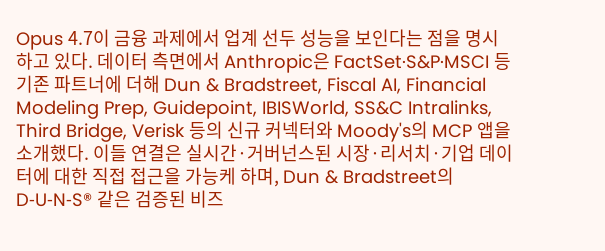Opus 4.7이 금융 과제에서 업계 선두 성능을 보인다는 점을 명시하고 있다. 데이터 측면에서 Anthropic은 FactSet·S&P·MSCI 등 기존 파트너에 더해 Dun & Bradstreet, Fiscal AI, Financial Modeling Prep, Guidepoint, IBISWorld, SS&C Intralinks, Third Bridge, Verisk 등의 신규 커넥터와 Moody's의 MCP 앱을 소개했다. 이들 연결은 실시간·거버넌스된 시장·리서치·기업 데이터에 대한 직접 접근을 가능케 하며, Dun & Bradstreet의 D‑U‑N‑S® 같은 검증된 비즈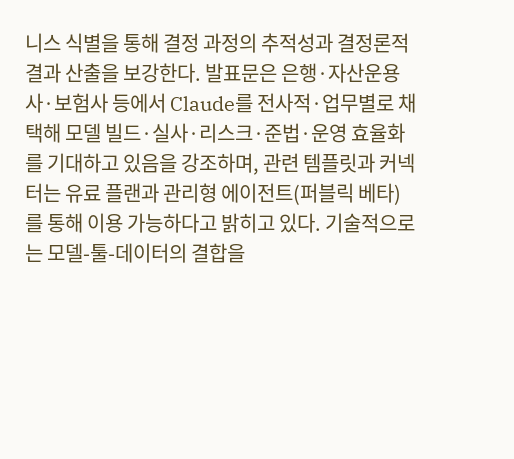니스 식별을 통해 결정 과정의 추적성과 결정론적 결과 산출을 보강한다. 발표문은 은행·자산운용사·보험사 등에서 Claude를 전사적·업무별로 채택해 모델 빌드·실사·리스크·준법·운영 효율화를 기대하고 있음을 강조하며, 관련 템플릿과 커넥터는 유료 플랜과 관리형 에이전트(퍼블릭 베타)를 통해 이용 가능하다고 밝히고 있다. 기술적으로는 모델-툴-데이터의 결합을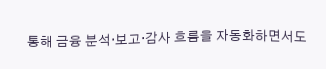통해 금융 분석·보고·감사 흐름을 자동화하면서도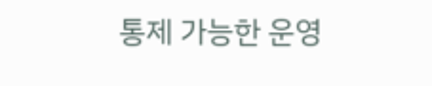통제 가능한 운영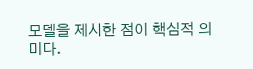모델을 제시한 점이 핵심적 의미다.